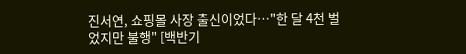진서연, 쇼핑몰 사장 출신이었다…"한 달 4천 벌었지만 불행" [백반기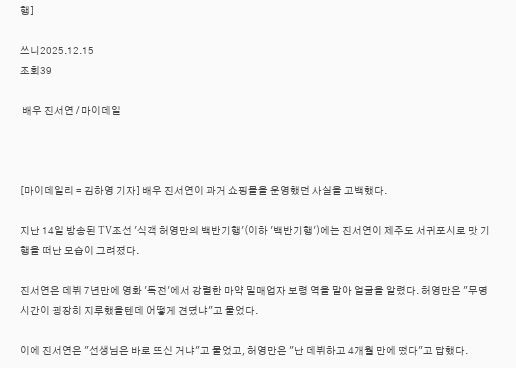행]

쓰니2025.12.15
조회39

 배우 진서연 / 마이데일



[마이데일리 = 김하영 기자] 배우 진서연이 과거 쇼핑몰을 운영했던 사실을 고백했다.

지난 14일 방송된 TV조선 '식객 허영만의 백반기행'(이하 '백반기행')에는 진서연이 제주도 서귀포시로 맛 기행을 떠난 모습이 그려졌다.

진서연은 데뷔 7년만에 영화 '독전'에서 강렬한 마약 밀매업자 보령 역을 맡아 얼굴을 알렸다. 허영만은 "무명 시간이 굉장히 지루했을텐데 어떻게 견뎠냐"고 물었다.

이에 진서연은 "선생님은 바로 뜨신 거냐"고 물었고, 허영만은 "난 데뷔하고 4개월 만에 떴다"고 답했다.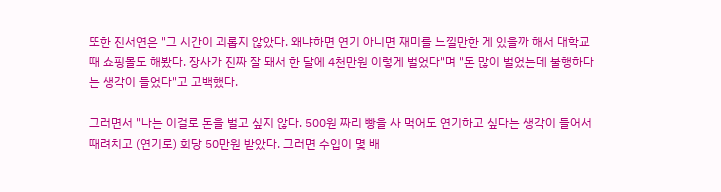또한 진서연은 "그 시간이 괴롭지 않았다. 왜냐하면 연기 아니면 재미를 느낄만한 게 있을까 해서 대학교 때 쇼핑몰도 해봤다. 장사가 진짜 잘 돼서 한 달에 4천만원 이렇게 벌었다"며 "돈 많이 벌었는데 불행하다는 생각이 들었다"고 고백했다.

그러면서 "나는 이걸로 돈을 벌고 싶지 않다. 500원 짜리 빵을 사 먹어도 연기하고 싶다는 생각이 들어서 때려치고 (연기로) 회당 50만원 받았다. 그러면 수입이 몇 배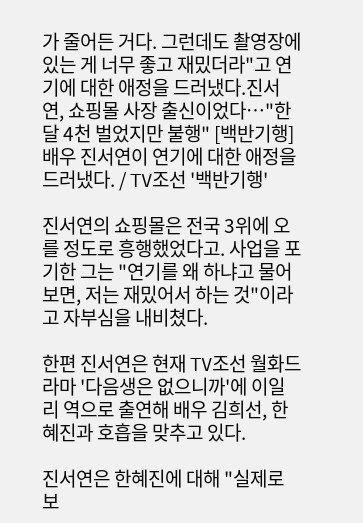가 줄어든 거다. 그런데도 촬영장에 있는 게 너무 좋고 재밌더라"고 연기에 대한 애정을 드러냈다.진서연, 쇼핑몰 사장 출신이었다…"한 달 4천 벌었지만 불행" [백반기행]배우 진서연이 연기에 대한 애정을 드러냈다. / TV조선 '백반기행'

진서연의 쇼핑몰은 전국 3위에 오를 정도로 흥행했었다고. 사업을 포기한 그는 "연기를 왜 하냐고 물어보면, 저는 재밌어서 하는 것"이라고 자부심을 내비쳤다.

한편 진서연은 현재 TV조선 월화드라마 '다음생은 없으니까'에 이일리 역으로 출연해 배우 김희선, 한혜진과 호흡을 맞추고 있다.

진서연은 한혜진에 대해 "실제로 보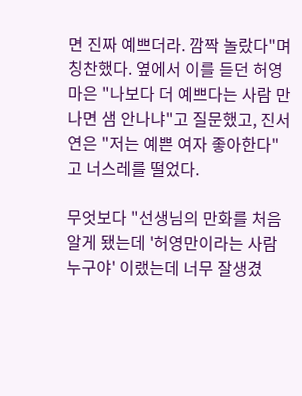면 진짜 예쁘더라. 깜짝 놀랐다"며 칭찬했다. 옆에서 이를 듣던 허영마은 "나보다 더 예쁘다는 사람 만나면 샘 안나냐"고 질문했고, 진서연은 "저는 예쁜 여자 좋아한다"고 너스레를 떨었다.

무엇보다 "선생님의 만화를 처음 알게 됐는데 '허영만이라는 사람 누구야' 이랬는데 너무 잘생겼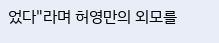었다"라며 허영만의 외모를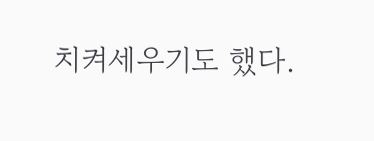치켜세우기도 했다.